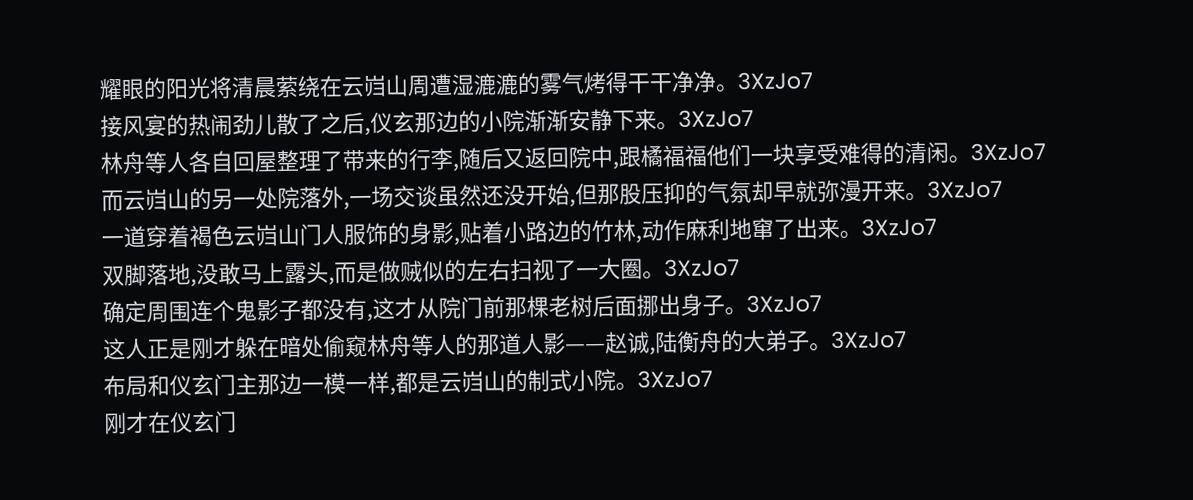耀眼的阳光将清晨萦绕在云岿山周遭湿漉漉的雾气烤得干干净净。3XzJo7
接风宴的热闹劲儿散了之后,仪玄那边的小院渐渐安静下来。3XzJo7
林舟等人各自回屋整理了带来的行李,随后又返回院中,跟橘福福他们一块享受难得的清闲。3XzJo7
而云岿山的另一处院落外,一场交谈虽然还没开始,但那股压抑的气氛却早就弥漫开来。3XzJo7
一道穿着褐色云岿山门人服饰的身影,贴着小路边的竹林,动作麻利地窜了出来。3XzJo7
双脚落地,没敢马上露头,而是做贼似的左右扫视了一大圈。3XzJo7
确定周围连个鬼影子都没有,这才从院门前那棵老树后面挪出身子。3XzJo7
这人正是刚才躲在暗处偷窥林舟等人的那道人影——赵诚,陆衡舟的大弟子。3XzJo7
布局和仪玄门主那边一模一样,都是云岿山的制式小院。3XzJo7
刚才在仪玄门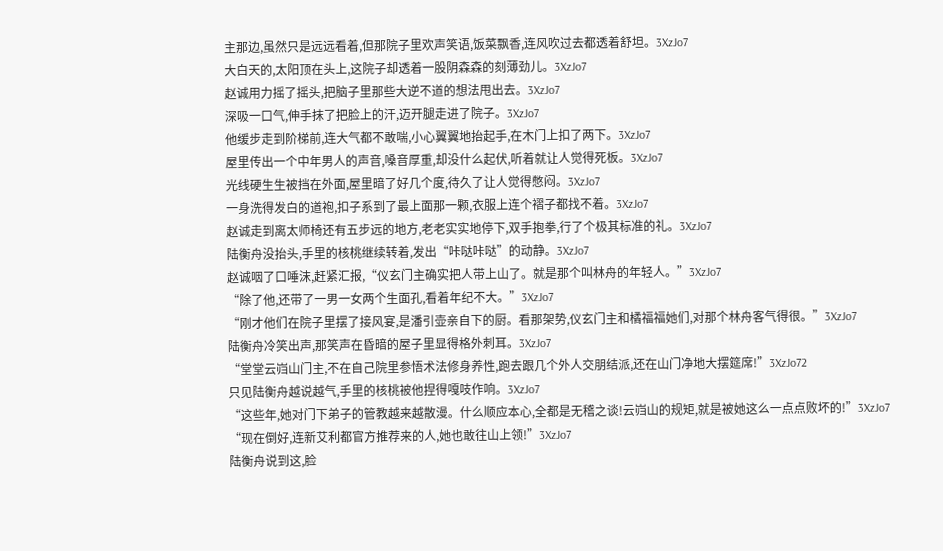主那边,虽然只是远远看着,但那院子里欢声笑语,饭菜飘香,连风吹过去都透着舒坦。3XzJo7
大白天的,太阳顶在头上,这院子却透着一股阴森森的刻薄劲儿。3XzJo7
赵诚用力摇了摇头,把脑子里那些大逆不道的想法甩出去。3XzJo7
深吸一口气,伸手抹了把脸上的汗,迈开腿走进了院子。3XzJo7
他缓步走到阶梯前,连大气都不敢喘,小心翼翼地抬起手,在木门上扣了两下。3XzJo7
屋里传出一个中年男人的声音,嗓音厚重,却没什么起伏,听着就让人觉得死板。3XzJo7
光线硬生生被挡在外面,屋里暗了好几个度,待久了让人觉得憋闷。3XzJo7
一身洗得发白的道袍,扣子系到了最上面那一颗,衣服上连个褶子都找不着。3XzJo7
赵诚走到离太师椅还有五步远的地方,老老实实地停下,双手抱拳,行了个极其标准的礼。3XzJo7
陆衡舟没抬头,手里的核桃继续转着,发出“咔哒咔哒”的动静。3XzJo7
赵诚咽了口唾沫,赶紧汇报,“仪玄门主确实把人带上山了。就是那个叫林舟的年轻人。”3XzJo7
“除了他,还带了一男一女两个生面孔,看着年纪不大。”3XzJo7
“刚才他们在院子里摆了接风宴,是潘引壶亲自下的厨。看那架势,仪玄门主和橘福福她们,对那个林舟客气得很。”3XzJo7
陆衡舟冷笑出声,那笑声在昏暗的屋子里显得格外刺耳。3XzJo7
“堂堂云岿山门主,不在自己院里参悟术法修身养性,跑去跟几个外人交朋结派,还在山门净地大摆筵席!”3XzJo72
只见陆衡舟越说越气,手里的核桃被他捏得嘎吱作响。3XzJo7
“这些年,她对门下弟子的管教越来越散漫。什么顺应本心,全都是无稽之谈!云岿山的规矩,就是被她这么一点点败坏的!”3XzJo7
“现在倒好,连新艾利都官方推荐来的人,她也敢往山上领!”3XzJo7
陆衡舟说到这,脸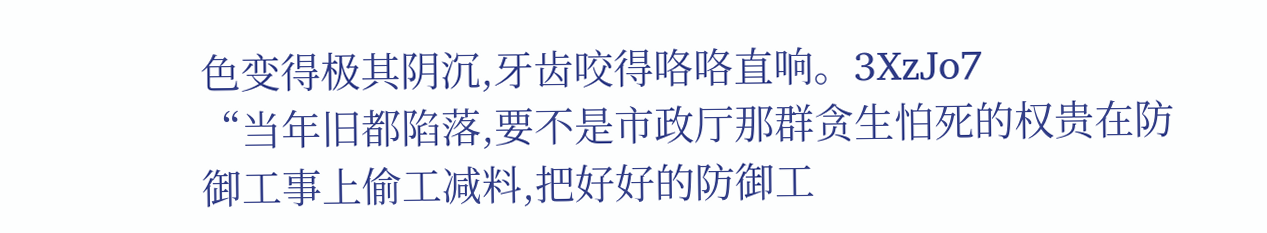色变得极其阴沉,牙齿咬得咯咯直响。3XzJo7
“当年旧都陷落,要不是市政厅那群贪生怕死的权贵在防御工事上偷工减料,把好好的防御工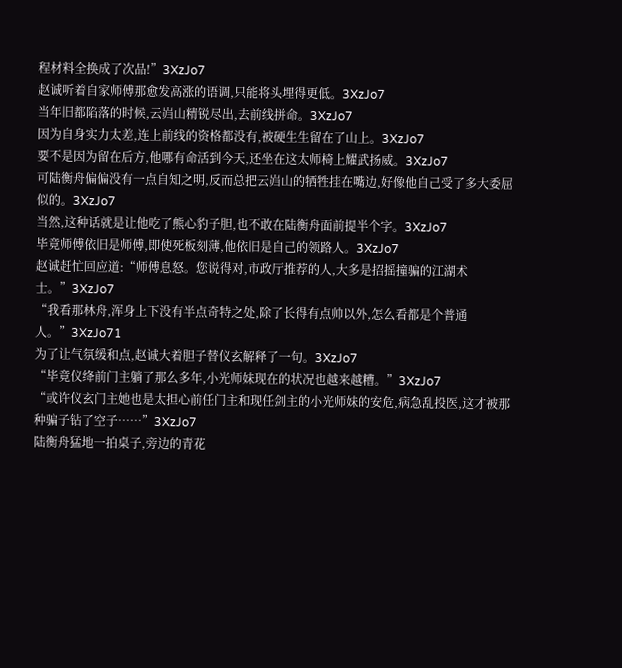程材料全换成了次品!”3XzJo7
赵诚听着自家师傅那愈发高涨的语调,只能将头埋得更低。3XzJo7
当年旧都陷落的时候,云岿山精锐尽出,去前线拼命。3XzJo7
因为自身实力太差,连上前线的资格都没有,被硬生生留在了山上。3XzJo7
要不是因为留在后方,他哪有命活到今天,还坐在这太师椅上耀武扬威。3XzJo7
可陆衡舟偏偏没有一点自知之明,反而总把云岿山的牺牲挂在嘴边,好像他自己受了多大委屈似的。3XzJo7
当然,这种话就是让他吃了熊心豹子胆,也不敢在陆衡舟面前提半个字。3XzJo7
毕竟师傅依旧是师傅,即使死板刻薄,他依旧是自己的领路人。3XzJo7
赵诚赶忙回应道:“师傅息怒。您说得对,市政厅推荐的人,大多是招摇撞骗的江湖术士。”3XzJo7
“我看那林舟,浑身上下没有半点奇特之处,除了长得有点帅以外,怎么看都是个普通人。”3XzJo71
为了让气氛缓和点,赵诚大着胆子替仪玄解释了一句。3XzJo7
“毕竟仪绛前门主躺了那么多年,小光师妹现在的状况也越来越糟。”3XzJo7
“或许仪玄门主她也是太担心前任门主和现任剑主的小光师妹的安危,病急乱投医,这才被那种骗子钻了空子……”3XzJo7
陆衡舟猛地一拍桌子,旁边的青花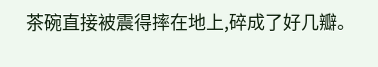茶碗直接被震得摔在地上,碎成了好几瓣。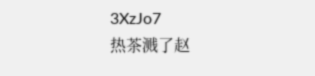3XzJo7
热茶溅了赵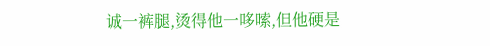诚一裤腿,烫得他一哆嗦,但他硬是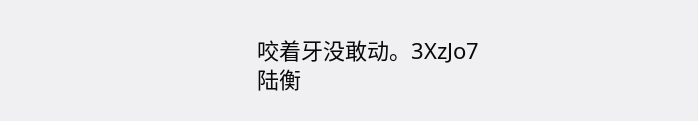咬着牙没敢动。3XzJo7
陆衡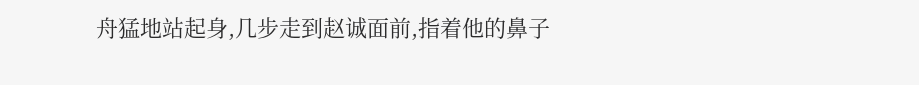舟猛地站起身,几步走到赵诚面前,指着他的鼻子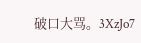破口大骂。3XzJo7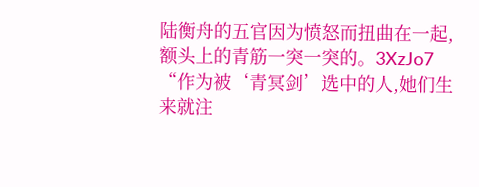陆衡舟的五官因为愤怒而扭曲在一起,额头上的青筋一突一突的。3XzJo7
“作为被‘青冥剑’选中的人,她们生来就注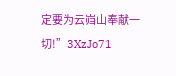定要为云岿山奉献一切!”3XzJo71